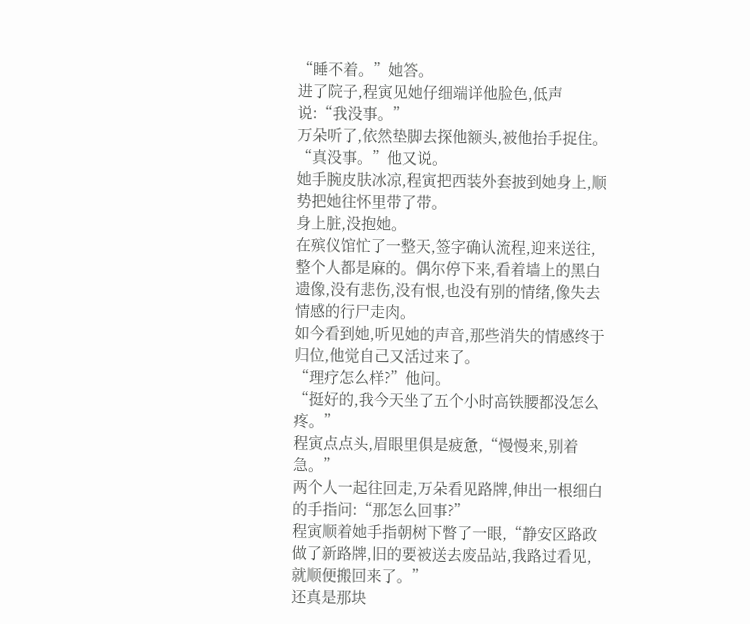“睡不着。”她答。
进了院子,程寅见她仔细端详他脸色,低声说:“我没事。”
万朵听了,依然垫脚去探他额头,被他抬手捉住。
“真没事。”他又说。
她手腕皮肤冰凉,程寅把西装外套披到她身上,顺势把她往怀里带了带。
身上脏,没抱她。
在殡仪馆忙了一整天,签字确认流程,迎来送往,整个人都是麻的。偶尔停下来,看着墙上的黑白遗像,没有悲伤,没有恨,也没有别的情绪,像失去情感的行尸走肉。
如今看到她,听见她的声音,那些消失的情感终于归位,他觉自己又活过来了。
“理疗怎么样?”他问。
“挺好的,我今天坐了五个小时高铁腰都没怎么疼。”
程寅点点头,眉眼里俱是疲惫,“慢慢来,别着急。”
两个人一起往回走,万朵看见路牌,伸出一根细白的手指问:“那怎么回事?”
程寅顺着她手指朝树下瞥了一眼,“静安区路政做了新路牌,旧的要被送去废品站,我路过看见,就顺便搬回来了。”
还真是那块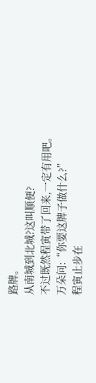路牌。
从南城到北城?这叫顺便?
不过既然程寅带了回来,一定有用吧。
万朵问:“你要这牌子做什么?”
程寅止步在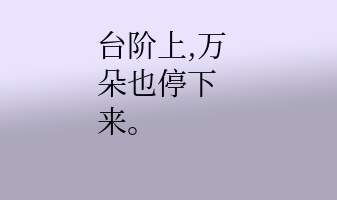台阶上,万朵也停下来。